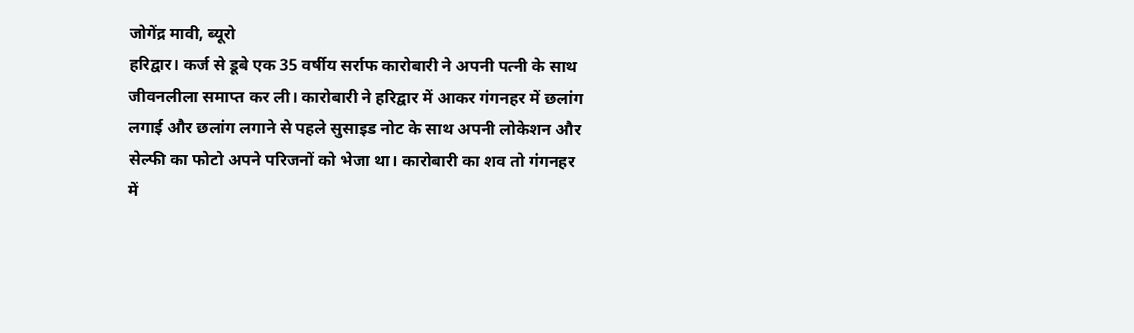जोगेंद्र मावी, ब्यूरो
हरिद्वार। कर्ज से डूबे एक 35 वर्षीय सर्राफ कारोबारी ने अपनी पत्नी के साथ जीवनलीला समाप्त कर ली। कारोबारी ने हरिद्वार में आकर गंगनहर में छलांग लगाई और छलांग लगाने से पहले सुसाइड नोट के साथ अपनी लोकेशन और सेल्फी का फोटो अपने परिजनों को भेजा था। कारोबारी का शव तो गंगनहर में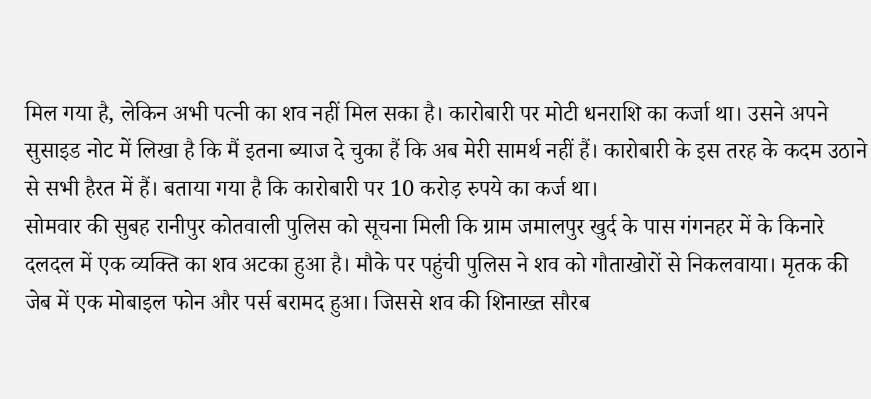मिल गया है, लेकिन अभी पत्नी का शव नहीं मिल सका है। कारोबारी पर मोटी धनराशि का कर्जा था। उसने अपने सुसाइड नोट में लिखा है कि मैं इतना ब्याज दे चुका हैं कि अब मेरी सामर्थ नहीं हैं। कारोबारी के इस तरह के कदम उठाने से सभी हैरत में हैं। बताया गया है कि कारोबारी पर 10 करोड़ रुपये का कर्ज था।
सोमवार की सुबह रानीपुर कोतवाली पुलिस को सूचना मिली कि ग्राम जमालपुर खुर्द के पास गंगनहर में के किनारे दलदल में एक व्यक्ति का शव अटका हुआ है। मौके पर पहुंची पुलिस ने शव को गौताखोरों से निकलवाया। मृतक की जेब में एक मोबाइल फोन और पर्स बरामद हुआ। जिससे शव की शिनाख्त सौरब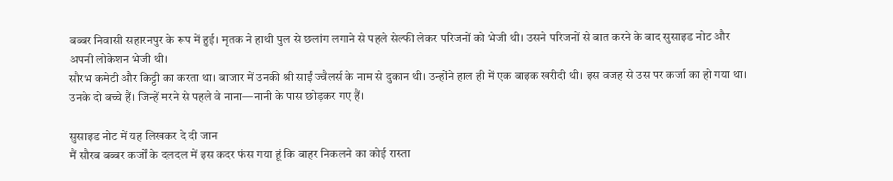बब्बर निवासी सहारनपुर के रूप में हुई। मृतक ने हाथी पुल से छलांग लगाने से पहले सेल्फी लेकर परिजनों को भेजी थी। उसने परिजनों से बात करने के बाद सुसाइड नोट और अपनी लोकेशन भेजी थी।
सौरभ कमेटी और किट्टी का करता था। बाजार में उनकी श्री साईं ज्वैलर्स के नाम से दुकान थी। उन्होंने हाल ही में एक बाइक खरीदी थी। इस वजह से उस पर कर्जा का हो गया था। उनके दो बच्चे हैं। जिन्हें मरने से पहले वे नाना—नानी के पास छोड़कर गए हैं।

सुसाइड नोट में यह लिखकर दे दी जान
मैं सौरब बब्बर कर्जों के दलदल में इस कदर फंस गया हूं कि बाहर निकलने का कोई रास्ता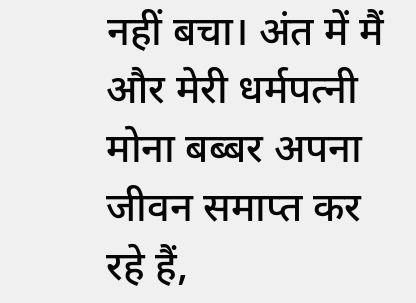नहीं बचा। अंत में मैं और मेरी धर्मपत्नी मोना बब्बर अपना जीवन समाप्त कर रहे हैं,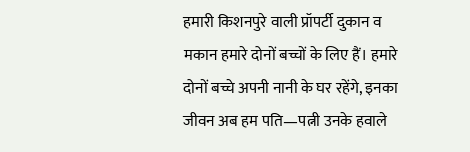हमारी किशनपुरे वाली प्रॉपर्टी दुकान व मकान हमारे दोनों बच्चों के लिए हैं। हमारे दोनों बच्चे अपनी नानी के घर रहेंगे, इनका जीवन अब हम पति—पत्नी उनके हवाले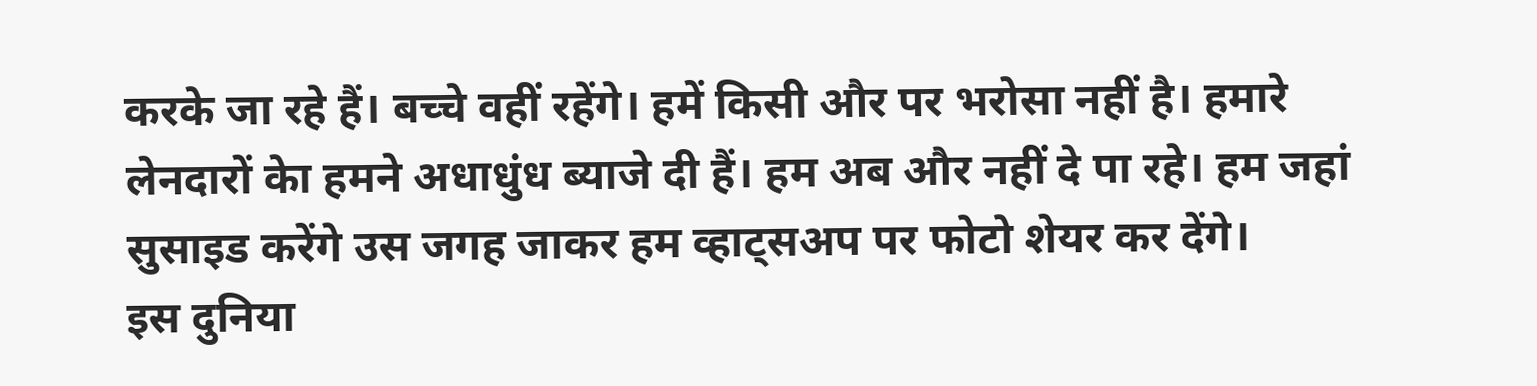करके जा रहे हैं। बच्चे वहीं रहेंगे। हमें किसी और पर भरोसा नहीं है। हमारे लेनदारों केा हमने अधाधुंध ब्याजे दी हैं। हम अब और नहीं दे पा रहे। हम जहां सुसाइड करेंगे उस जगह जाकर हम व्हाट्सअप पर फोटो शेयर कर देंगे।
इस दुनिया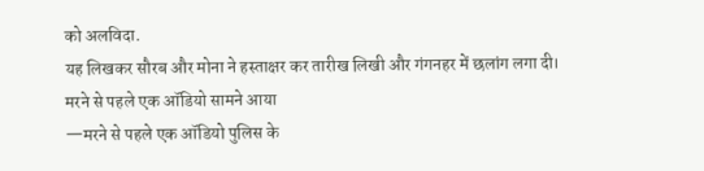को अलविदा.
यह लिखकर सौरब और मोना ने हस्ताक्षर कर तारीख लिखी और गंगनहर में छलांग लगा दी।
मरने से पहले एक ऑडियो सामने आया
—मरने से पहले एक ऑडियो पुलिस के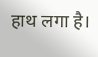हाथ लगा है।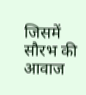जिसमें सौरभ की आवाज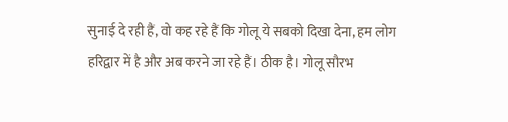सुनाई दे रही हैं, वो कह रहे हैं कि गोलू ये सबको दिखा देना, हम लोग हरिद्वार में है और अब करने जा रहे हैं। ठीक है। गोलू सौरभ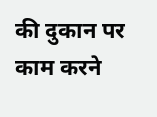की दुकान पर काम करने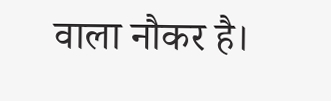वाला नौकर है।